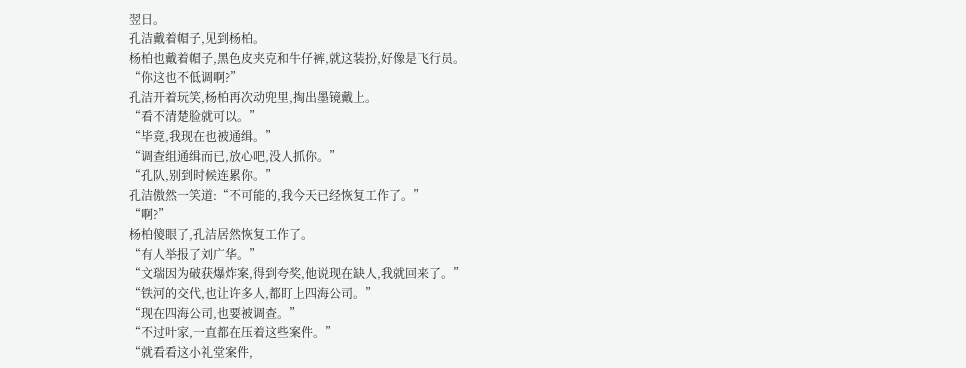翌日。
孔洁戴着帽子,见到杨柏。
杨柏也戴着帽子,黑色皮夹克和牛仔裤,就这装扮,好像是飞行员。
“你这也不低调啊?”
孔洁开着玩笑,杨柏再次动兜里,掏出墨镜戴上。
“看不清楚脸就可以。”
“毕竟,我现在也被通缉。”
“调查组通缉而已,放心吧,没人抓你。”
“孔队,别到时候连累你。”
孔洁傲然一笑道:“不可能的,我今天已经恢复工作了。”
“啊?”
杨柏傻眼了,孔洁居然恢复工作了。
“有人举报了刘广华。”
“文瑞因为破获爆炸案,得到夸奖,他说现在缺人,我就回来了。”
“铁河的交代,也让许多人,都盯上四海公司。”
“现在四海公司,也要被调查。”
“不过叶家,一直都在压着这些案件。”
“就看看这小礼堂案件,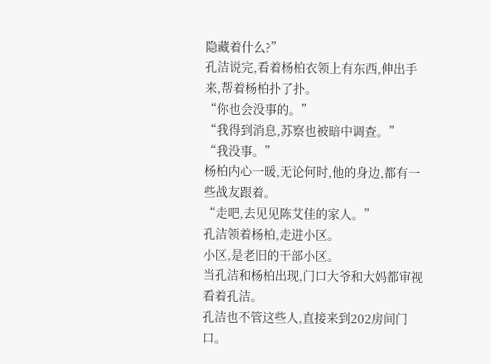隐藏着什么?”
孔洁说完,看着杨柏衣领上有东西,伸出手来,帮着杨柏扑了扑。
“你也会没事的。”
“我得到消息,苏察也被暗中调查。”
“我没事。”
杨柏内心一暖,无论何时,他的身边,都有一些战友跟着。
“走吧,去见见陈艾佳的家人。”
孔洁领着杨柏,走进小区。
小区,是老旧的干部小区。
当孔洁和杨柏出现,门口大爷和大妈都审视看着孔洁。
孔洁也不管这些人,直接来到202房间门口。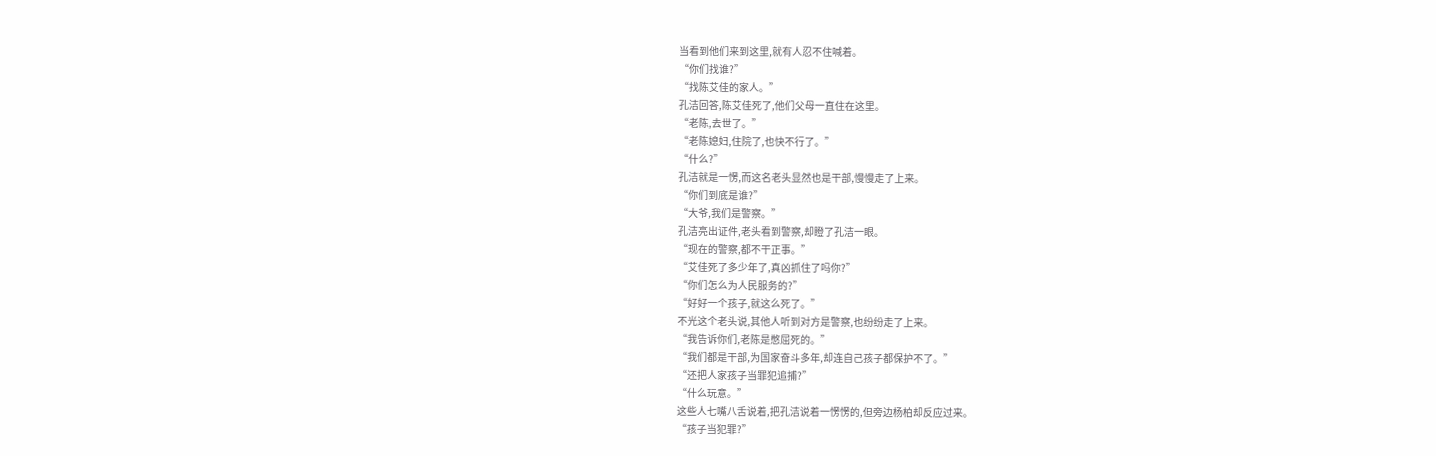当看到他们来到这里,就有人忍不住喊着。
“你们找谁?”
“找陈艾佳的家人。”
孔洁回答,陈艾佳死了,他们父母一直住在这里。
“老陈,去世了。”
“老陈媳妇,住院了,也快不行了。”
“什么?”
孔洁就是一愣,而这名老头显然也是干部,慢慢走了上来。
“你们到底是谁?”
“大爷,我们是警察。”
孔洁亮出证件,老头看到警察,却瞪了孔洁一眼。
“现在的警察,都不干正事。”
“艾佳死了多少年了,真凶抓住了吗你?”
“你们怎么为人民服务的?”
“好好一个孩子,就这么死了。”
不光这个老头说,其他人听到对方是警察,也纷纷走了上来。
“我告诉你们,老陈是憋屈死的。”
“我们都是干部,为国家奋斗多年,却连自己孩子都保护不了。”
“还把人家孩子当罪犯追捕?”
“什么玩意。”
这些人七嘴八舌说着,把孔洁说着一愣愣的,但旁边杨柏却反应过来。
“孩子当犯罪?”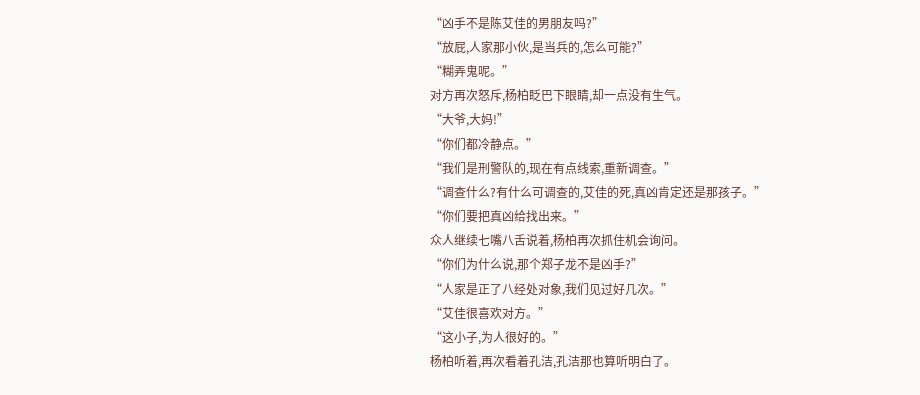“凶手不是陈艾佳的男朋友吗?”
“放屁,人家那小伙,是当兵的,怎么可能?”
“糊弄鬼呢。”
对方再次怒斥,杨柏眨巴下眼睛,却一点没有生气。
“大爷,大妈!”
“你们都冷静点。”
“我们是刑警队的,现在有点线索,重新调查。”
“调查什么?有什么可调查的,艾佳的死,真凶肯定还是那孩子。”
“你们要把真凶给找出来。”
众人继续七嘴八舌说着,杨柏再次抓住机会询问。
“你们为什么说,那个郑子龙不是凶手?”
“人家是正了八经处对象,我们见过好几次。”
“艾佳很喜欢对方。”
“这小子,为人很好的。”
杨柏听着,再次看着孔洁,孔洁那也算听明白了。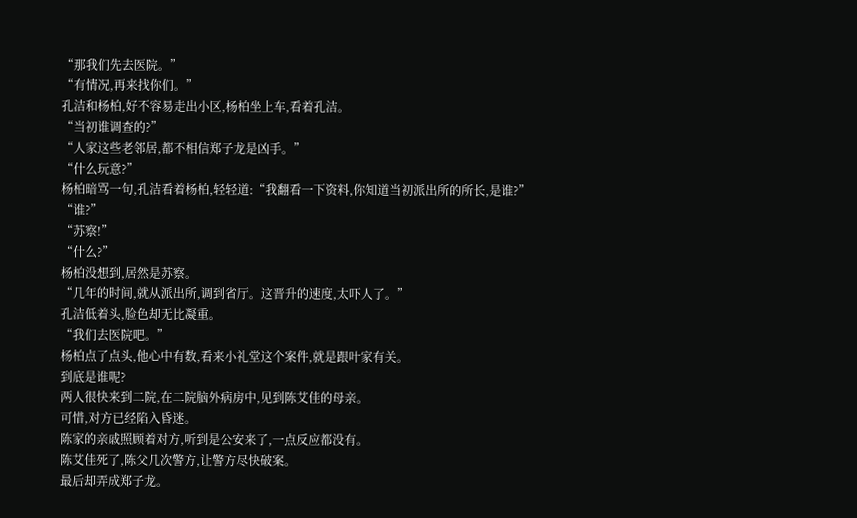“那我们先去医院。”
“有情况,再来找你们。”
孔洁和杨柏,好不容易走出小区,杨柏坐上车,看着孔洁。
“当初谁调查的?”
“人家这些老邻居,都不相信郑子龙是凶手。”
“什么玩意?”
杨柏暗骂一句,孔洁看着杨柏,轻轻道:“我翻看一下资料,你知道当初派出所的所长,是谁?”
“谁?”
“苏察!”
“什么?”
杨柏没想到,居然是苏察。
“几年的时间,就从派出所,调到省厅。这晋升的速度,太吓人了。”
孔洁低着头,脸色却无比凝重。
“我们去医院吧。”
杨柏点了点头,他心中有数,看来小礼堂这个案件,就是跟叶家有关。
到底是谁呢?
两人很快来到二院,在二院脑外病房中,见到陈艾佳的母亲。
可惜,对方已经陷入昏迷。
陈家的亲戚照顾着对方,听到是公安来了,一点反应都没有。
陈艾佳死了,陈父几次警方,让警方尽快破案。
最后却弄成郑子龙。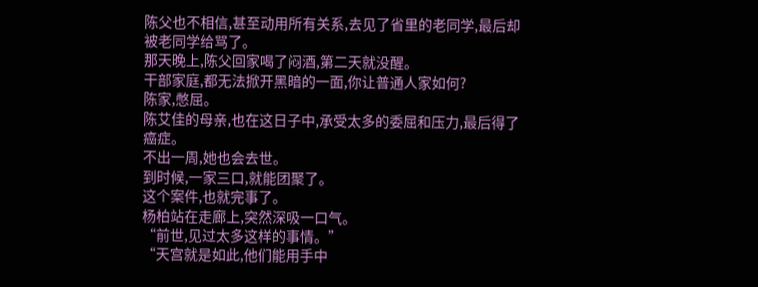陈父也不相信,甚至动用所有关系,去见了省里的老同学,最后却被老同学给骂了。
那天晚上,陈父回家喝了闷酒,第二天就没醒。
干部家庭,都无法掀开黑暗的一面,你让普通人家如何?
陈家,憋屈。
陈艾佳的母亲,也在这日子中,承受太多的委屈和压力,最后得了癌症。
不出一周,她也会去世。
到时候,一家三口,就能团聚了。
这个案件,也就完事了。
杨柏站在走廊上,突然深吸一口气。
“前世,见过太多这样的事情。”
“天宫就是如此,他们能用手中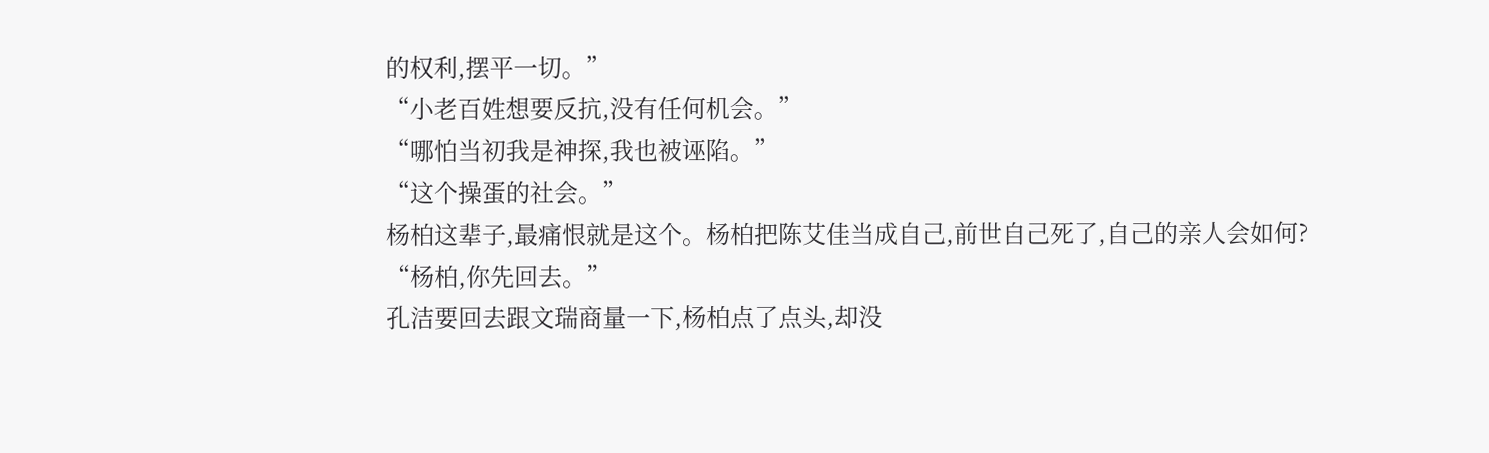的权利,摆平一切。”
“小老百姓想要反抗,没有任何机会。”
“哪怕当初我是神探,我也被诬陷。”
“这个操蛋的社会。”
杨柏这辈子,最痛恨就是这个。杨柏把陈艾佳当成自己,前世自己死了,自己的亲人会如何?
“杨柏,你先回去。”
孔洁要回去跟文瑞商量一下,杨柏点了点头,却没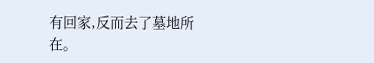有回家,反而去了墓地所在。